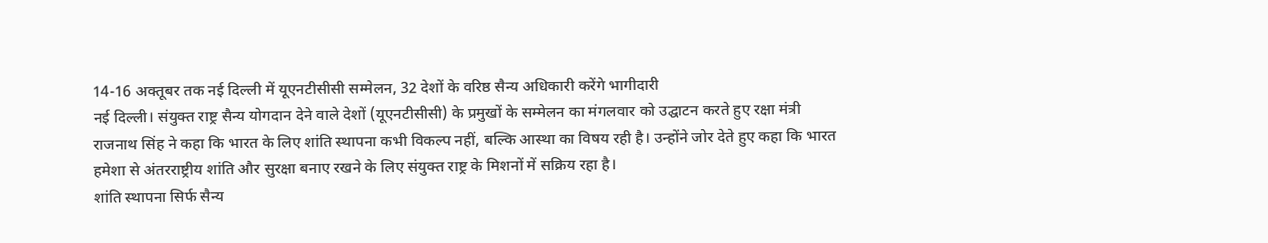14-16 अक्तूबर तक नई दिल्ली में यूएनटीसीसी सम्मेलन, 32 देशों के वरिष्ठ सैन्य अधिकारी करेंगे भागीदारी
नई दिल्ली। संयुक्त राष्ट्र सैन्य योगदान देने वाले देशों (यूएनटीसीसी) के प्रमुखों के सम्मेलन का मंगलवार को उद्घाटन करते हुए रक्षा मंत्री राजनाथ सिंह ने कहा कि भारत के लिए शांति स्थापना कभी विकल्प नहीं, बल्कि आस्था का विषय रही है। उन्होंने जोर देते हुए कहा कि भारत हमेशा से अंतरराष्ट्रीय शांति और सुरक्षा बनाए रखने के लिए संयुक्त राष्ट्र के मिशनों में सक्रिय रहा है।
शांति स्थापना सिर्फ सैन्य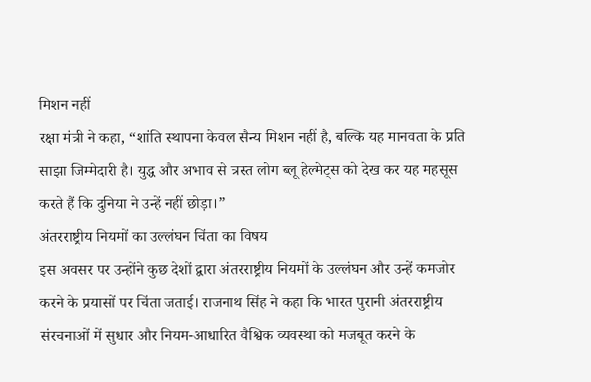मिशन नहीं
रक्षा मंत्री ने कहा, “शांति स्थापना केवल सैन्य मिशन नहीं है, बल्कि यह मानवता के प्रति साझा जिम्मेदारी है। युद्ध और अभाव से त्रस्त लोग ब्लू हेल्मेट्स को देख कर यह महसूस करते हैं कि दुनिया ने उन्हें नहीं छोड़ा।”
अंतरराष्ट्रीय नियमों का उल्लंघन चिंता का विषय
इस अवसर पर उन्होंने कुछ देशों द्वारा अंतरराष्ट्रीय नियमों के उल्लंघन और उन्हें कमजोर करने के प्रयासों पर चिंता जताई। राजनाथ सिंह ने कहा कि भारत पुरानी अंतरराष्ट्रीय संरचनाओं में सुधार और नियम-आधारित वैश्विक व्यवस्था को मजबूत करने के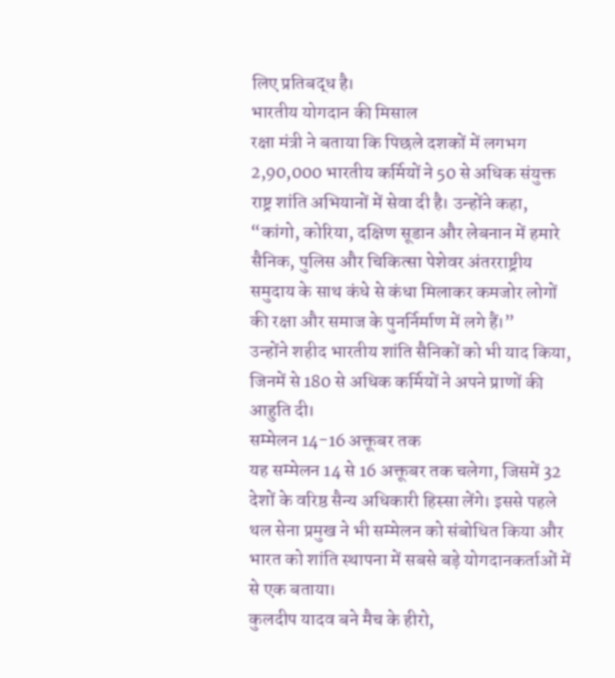लिए प्रतिबद्ध है।
भारतीय योगदान की मिसाल
रक्षा मंत्री ने बताया कि पिछले दशकों में लगभग 2,90,000 भारतीय कर्मियों ने 50 से अधिक संयुक्त राष्ट्र शांति अभियानों में सेवा दी है। उन्होंने कहा, “कांगो, कोरिया, दक्षिण सूडान और लेबनान में हमारे सैनिक, पुलिस और चिकित्सा पेशेवर अंतरराष्ट्रीय समुदाय के साथ कंधे से कंधा मिलाकर कमजोर लोगों की रक्षा और समाज के पुनर्निर्माण में लगे हैं।”
उन्होंने शहीद भारतीय शांति सैनिकों को भी याद किया, जिनमें से 180 से अधिक कर्मियों ने अपने प्राणों की आहुति दी।
सम्मेलन 14-16 अक्तूबर तक
यह सम्मेलन 14 से 16 अक्तूबर तक चलेगा, जिसमें 32 देशों के वरिष्ठ सैन्य अधिकारी हिस्सा लेंगे। इससे पहले थल सेना प्रमुख ने भी सम्मेलन को संबोधित किया और भारत को शांति स्थापना में सबसे बड़े योगदानकर्ताओं में से एक बताया।
कुलदीप यादव बने मैच के हीरो,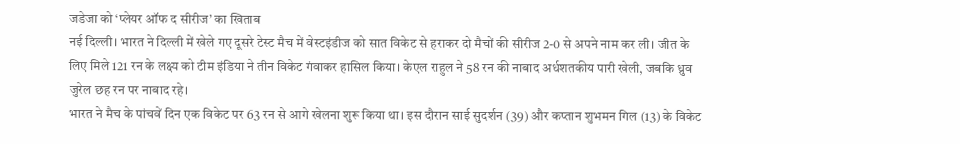जडेजा को ‘प्लेयर ऑफ द सीरीज’ का खिताब
नई दिल्ली। भारत ने दिल्ली में खेले गए दूसरे टेस्ट मैच में वेस्टइंडीज को सात विकेट से हराकर दो मैचों की सीरीज 2-0 से अपने नाम कर ली। जीत के लिए मिले 121 रन के लक्ष्य को टीम इंडिया ने तीन विकेट गंवाकर हासिल किया। केएल राहुल ने 58 रन की नाबाद अर्धशतकीय पारी खेली, जबकि ध्रुव जुरेल छह रन पर नाबाद रहे।
भारत ने मैच के पांचवें दिन एक विकेट पर 63 रन से आगे खेलना शुरू किया था। इस दौरान साई सुदर्शन (39) और कप्तान शुभमन गिल (13) के विकेट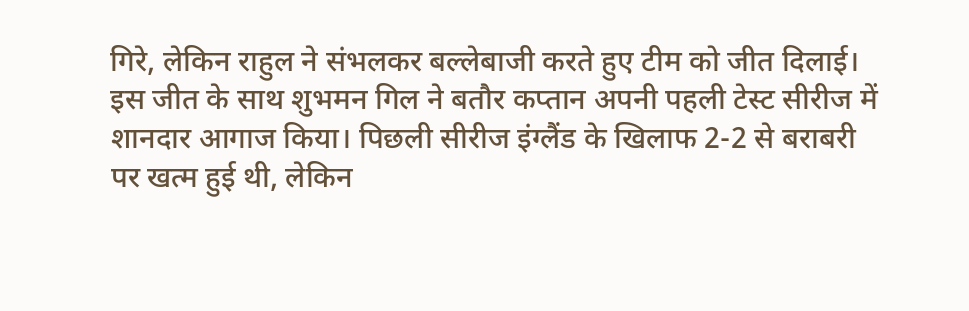गिरे, लेकिन राहुल ने संभलकर बल्लेबाजी करते हुए टीम को जीत दिलाई।
इस जीत के साथ शुभमन गिल ने बतौर कप्तान अपनी पहली टेस्ट सीरीज में शानदार आगाज किया। पिछली सीरीज इंग्लैंड के खिलाफ 2-2 से बराबरी पर खत्म हुई थी, लेकिन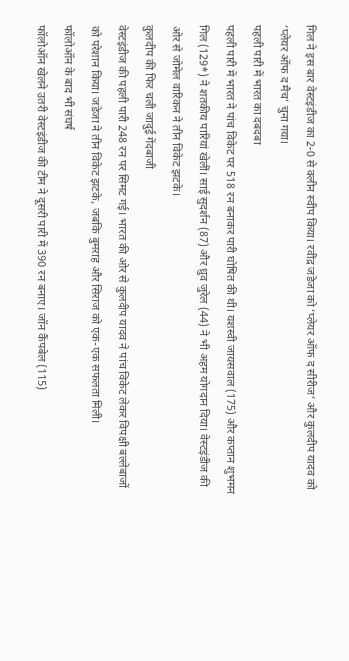गिल ने इस बार वेस्टइंडीज का 2-0 से क्लीन स्वीप किया। रवींद्र जडेजा को ‘प्लेयर ऑफ द सीरीज’ और कुलदीप यादव को ‘प्लेयर ऑफ द मैच’ चुना गया।
पहली पारी में भारत का दबदबा
पहली पारी में भारत ने पांच विकेट पर 518 रन बनाकर पारी घोषित की थी। यशस्वी जायसवाल (175) और कप्तान शुभमन गिल (129*) ने शतकीय पारियां खेलीं। साई सुदर्शन (87) और ध्रुव जुरेल (44) ने भी अहम योगदान दिया। वेस्टइंडीज की ओर से जोमेल वारिकन ने तीन विकेट झटके।
कुलदीप की फिर चली जादुई गेंदबाजी
वेस्टइंडीज की पहली पारी 248 रन पर सिमट गई। भारत की ओर से कुलदीप यादव ने पांच विकेट लेकर विपक्षी बल्लेबाजों को परेशान किया। जडेजा ने तीन विकेट झटके, जबकि बुमराह और सिराज को एक-एक सफलता मिली।
फॉलोऑन के बाद भी संघर्ष
फॉलोऑन खेलने उतरी वेस्टइंडीज की टीम ने दूसरी पारी में 390 रन बनाए। जॉन कैंपबेल (115)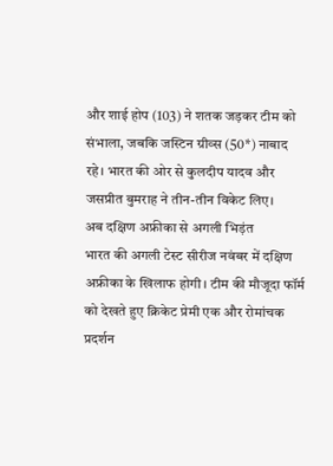और शाई होप (103) ने शतक जड़कर टीम को संभाला, जबकि जस्टिन ग्रीव्स (50*) नाबाद रहे। भारत की ओर से कुलदीप यादव और जसप्रीत बुमराह ने तीन-तीन विकेट लिए।
अब दक्षिण अफ्रीका से अगली भिड़ंत
भारत की अगली टेस्ट सीरीज नवंबर में दक्षिण अफ्रीका के खिलाफ होगी। टीम की मौजूदा फॉर्म को देखते हुए क्रिकेट प्रेमी एक और रोमांचक प्रदर्शन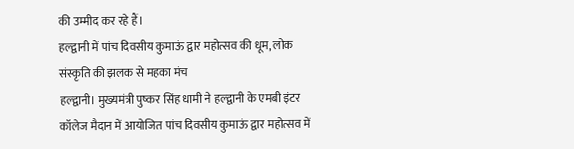की उम्मीद कर रहे हैं।
हल्द्वानी में पांच दिवसीय कुमाऊं द्वार महोत्सव की धूम, लोक संस्कृति की झलक से महका मंच
हल्द्वानी। मुख्यमंत्री पुष्कर सिंह धामी ने हल्द्वानी के एमबी इंटर कॉलेज मैदान में आयोजित पांच दिवसीय कुमाऊं द्वार महोत्सव में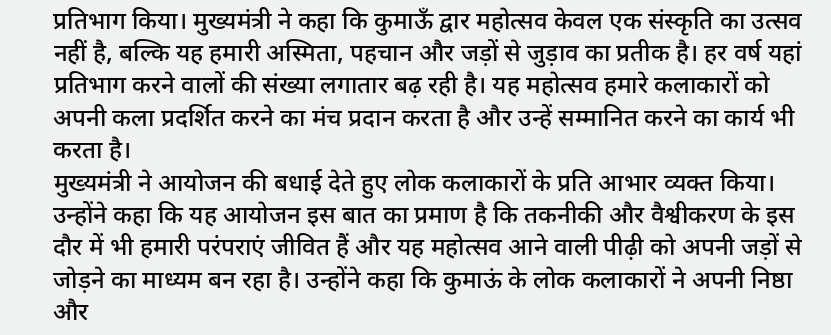प्रतिभाग किया। मुख्यमंत्री ने कहा कि कुमाऊँ द्वार महोत्सव केवल एक संस्कृति का उत्सव नहीं है, बल्कि यह हमारी अस्मिता, पहचान और जड़ों से जुड़ाव का प्रतीक है। हर वर्ष यहां प्रतिभाग करने वालों की संख्या लगातार बढ़ रही है। यह महोत्सव हमारे कलाकारों को अपनी कला प्रदर्शित करने का मंच प्रदान करता है और उन्हें सम्मानित करने का कार्य भी करता है।
मुख्यमंत्री ने आयोजन की बधाई देते हुए लोक कलाकारों के प्रति आभार व्यक्त किया। उन्होंने कहा कि यह आयोजन इस बात का प्रमाण है कि तकनीकी और वैश्वीकरण के इस दौर में भी हमारी परंपराएं जीवित हैं और यह महोत्सव आने वाली पीढ़ी को अपनी जड़ों से जोड़ने का माध्यम बन रहा है। उन्होंने कहा कि कुमाऊं के लोक कलाकारों ने अपनी निष्ठा और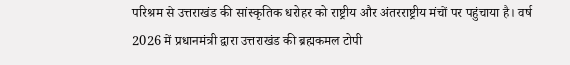परिश्रम से उत्तराखंड की सांस्कृतिक धरोहर को राष्ट्रीय और अंतरराष्ट्रीय मंचों पर पहुंचाया है। वर्ष 2026 में प्रधानमंत्री द्वारा उत्तराखंड की ब्रह्मकमल टोपी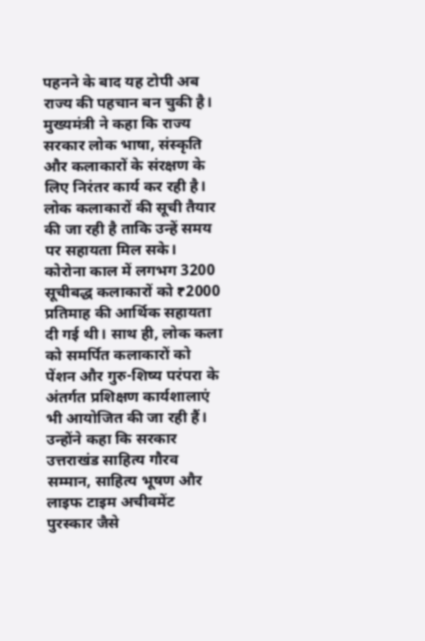पहनने के बाद यह टोपी अब राज्य की पहचान बन चुकी है।
मुख्यमंत्री ने कहा कि राज्य सरकार लोक भाषा, संस्कृति और कलाकारों के संरक्षण के लिए निरंतर कार्य कर रही है। लोक कलाकारों की सूची तैयार की जा रही है ताकि उन्हें समय पर सहायता मिल सके। कोरोना काल में लगभग 3200 सूचीबद्ध कलाकारों को ₹2000 प्रतिमाह की आर्थिक सहायता दी गई थी। साथ ही, लोक कला को समर्पित कलाकारों को पेंशन और गुरु-शिष्य परंपरा के अंतर्गत प्रशिक्षण कार्यशालाएं भी आयोजित की जा रही हैं।
उन्होंने कहा कि सरकार उत्तराखंड साहित्य गौरव सम्मान, साहित्य भूषण और लाइफ टाइम अचीवमेंट पुरस्कार जैसे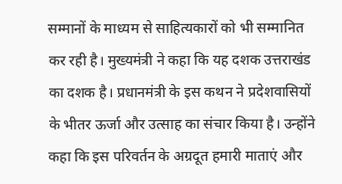सम्मानों के माध्यम से साहित्यकारों को भी सम्मानित कर रही है। मुख्यमंत्री ने कहा कि यह दशक उत्तराखंड का दशक है। प्रधानमंत्री के इस कथन ने प्रदेशवासियों के भीतर ऊर्जा और उत्साह का संचार किया है। उन्होंने कहा कि इस परिवर्तन के अग्रदूत हमारी माताएं और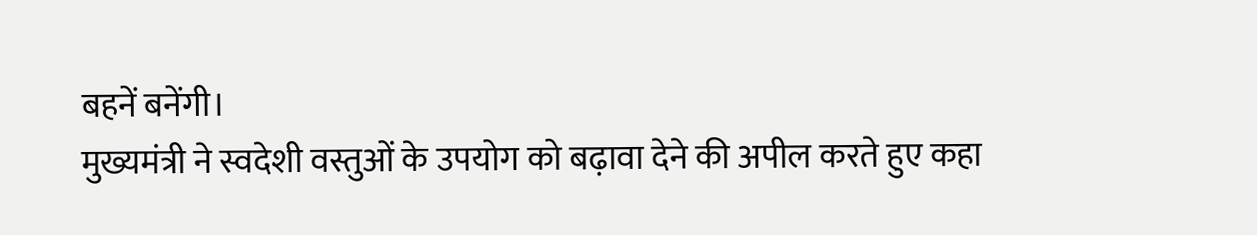बहनें बनेंगी।
मुख्यमंत्री ने स्वदेशी वस्तुओं के उपयोग को बढ़ावा देने की अपील करते हुए कहा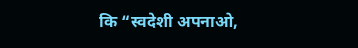कि “स्वदेशी अपनाओ,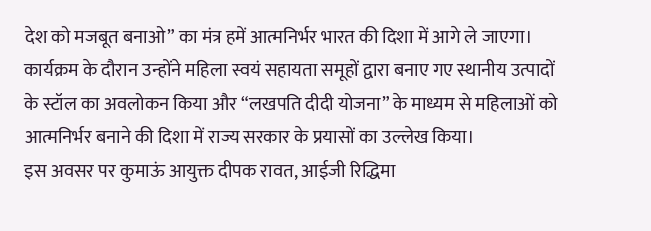देश को मजबूत बनाओ” का मंत्र हमें आत्मनिर्भर भारत की दिशा में आगे ले जाएगा। कार्यक्रम के दौरान उन्होंने महिला स्वयं सहायता समूहों द्वारा बनाए गए स्थानीय उत्पादों के स्टॉल का अवलोकन किया और “लखपति दीदी योजना” के माध्यम से महिलाओं को आत्मनिर्भर बनाने की दिशा में राज्य सरकार के प्रयासों का उल्लेख किया।
इस अवसर पर कुमाऊं आयुक्त दीपक रावत, आईजी रिद्धिमा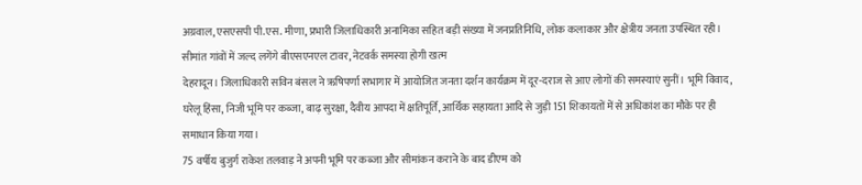अग्रवाल, एसएसपी पी.एस. मीणा, प्रभारी जिलाधिकारी अनामिका सहित बड़ी संख्या में जनप्रतिनिधि, लोक कलाकार और क्षेत्रीय जनता उपस्थित रही।
सीमांत गांवों में जल्द लगेंगे बीएसएनएल टावर, नेटवर्क समस्या होगी खत्म
देहरादून। जिलाधिकारी सविन बंसल ने ऋषिपर्णा सभागार में आयोजित जनता दर्शन कार्यक्रम में दूर-दराज से आए लोगों की समस्याएं सुनीं। भूमि विवाद, घरेलू हिंसा, निजी भूमि पर कब्जा, बाढ़ सुरक्षा, दैवीय आपदा में क्षतिपूर्ति, आर्थिक सहायता आदि से जुड़ी 151 शिकायतों में से अधिकांश का मौके पर ही समाधान किया गया।
75 वर्षीय बुजुर्ग राकेश तलवाड़ ने अपनी भूमि पर कब्जा और सीमांकन कराने के बाद डीएम को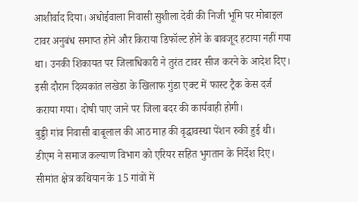आशीर्वाद दिया। अधोईवाला निवासी सुशीला देवी की निजी भूमि पर मोबाइल टावर अनुबंध समाप्त होने और किराया डिफॉल्ट होने के बावजूद हटाया नहीं गया था। उनकी शिकायत पर जिलाधिकारी ने तुरंत टावर सीज करने के आदेश दिए। इसी दौरान दिव्यकांत लखेडा के खिलाफ गुंडा एक्ट में फास्ट ट्रैक केस दर्ज कराया गया। दोषी पाए जाने पर जिला बदर की कार्यवाही होगी।
बुड्डी गांव निवासी बाबूलाल की आठ माह की वृद्धावस्था पेंशन रुकी हुई थी। डीएम ने समाज कल्याण विभाग को एरियर सहित भुगतान के निर्देश दिए। सीमांत क्षेत्र कथियान के 15 गांवों में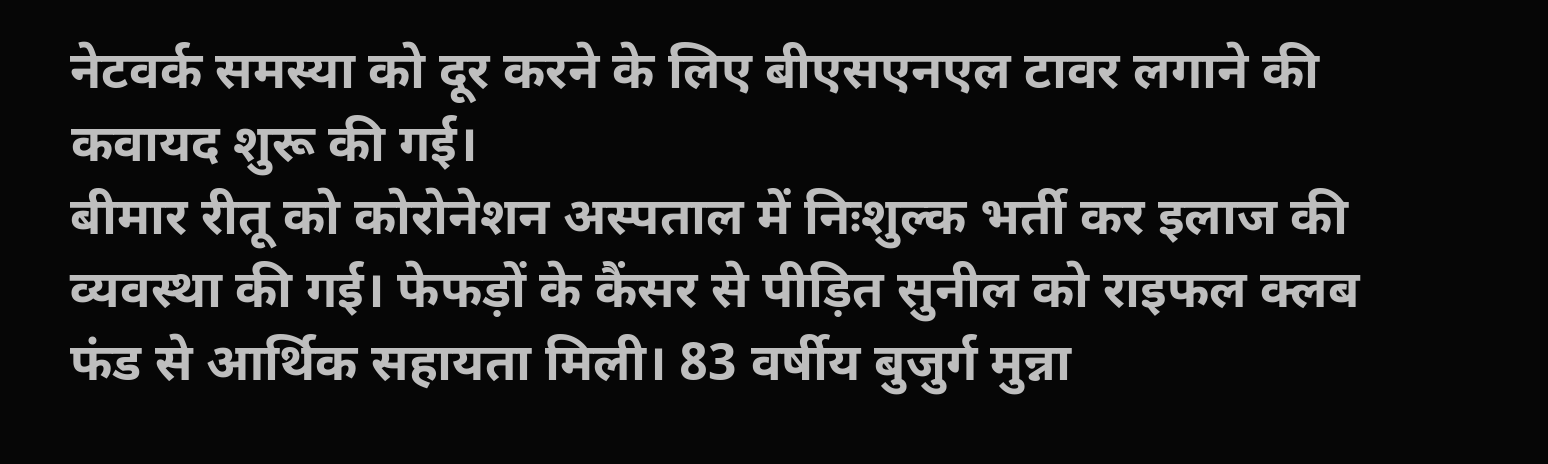नेटवर्क समस्या को दूर करने के लिए बीएसएनएल टावर लगाने की कवायद शुरू की गई।
बीमार रीतू को कोरोनेशन अस्पताल में निःशुल्क भर्ती कर इलाज की व्यवस्था की गई। फेफड़ों के कैंसर से पीड़ित सुनील को राइफल क्लब फंड से आर्थिक सहायता मिली। 83 वर्षीय बुजुर्ग मुन्ना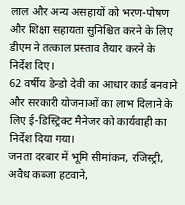लाल और अन्य असहायों को भरण-पोषण और शिक्षा सहायता सुनिश्चित करने के लिए डीएम ने तत्काल प्रस्ताव तैयार करने के निर्देश दिए।
62 वर्षीय डेन्डो देवी का आधार कार्ड बनवाने और सरकारी योजनाओं का लाभ दिलाने के लिए ई-डिस्ट्रिक्ट मैनेजर को कार्यवाही का निर्देश दिया गया।
जनता दरबार में भूमि सीमांकन, रजिस्ट्री, अवैध कब्जा हटवाने,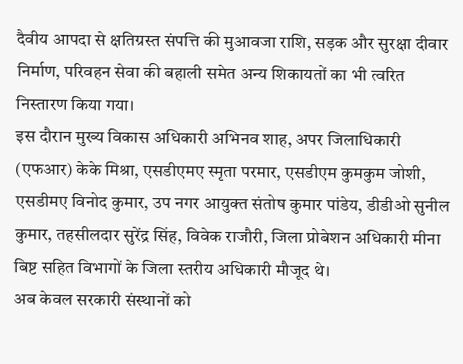दैवीय आपदा से क्षतिग्रस्त संपत्ति की मुआवजा राशि, सड़क और सुरक्षा दीवार निर्माण, परिवहन सेवा की बहाली समेत अन्य शिकायतों का भी त्वरित निस्तारण किया गया।
इस दौरान मुख्य विकास अधिकारी अभिनव शाह, अपर जिलाधिकारी (एफआर) केके मिश्रा, एसडीएमए स्मृता परमार, एसडीएम कुमकुम जोशी, एसडीमए विनोद कुमार, उप नगर आयुक्त संतोष कुमार पांडेय, डीडीओ सुनील कुमार, तहसीलदार सुरेंद्र सिंह, विवेक राजौरी, जिला प्रोबेशन अधिकारी मीना बिष्ट सहित विभागों के जिला स्तरीय अधिकारी मौजूद थे।
अब केवल सरकारी संस्थानों को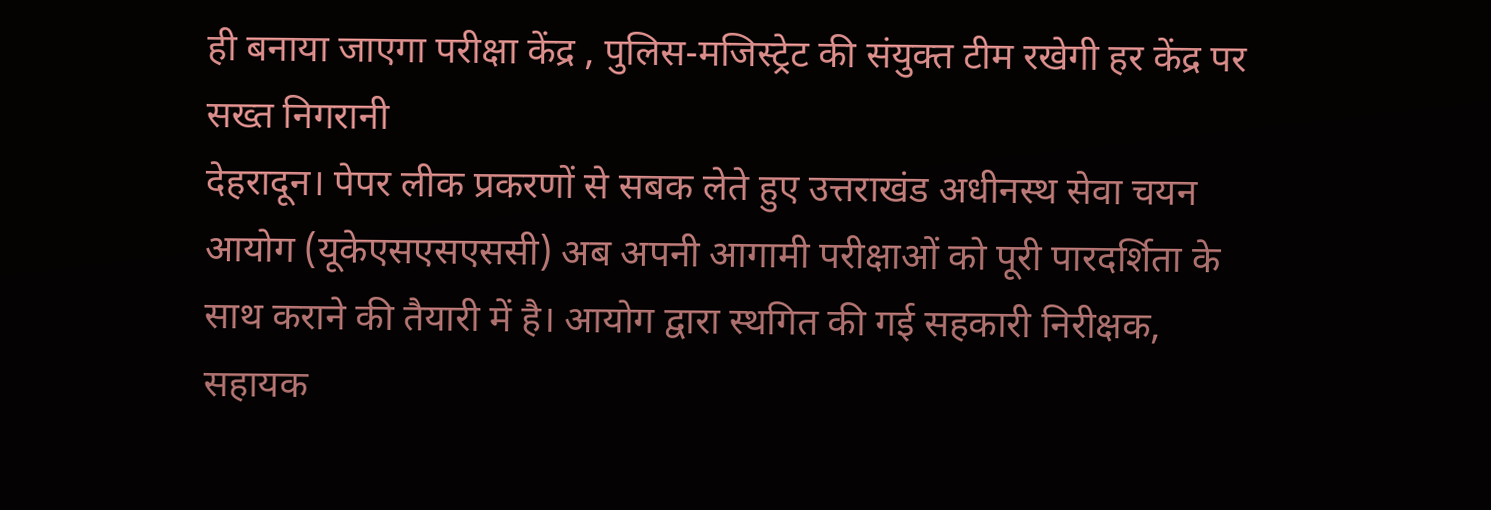ही बनाया जाएगा परीक्षा केंद्र , पुलिस-मजिस्ट्रेट की संयुक्त टीम रखेगी हर केंद्र पर सख्त निगरानी
देहरादून। पेपर लीक प्रकरणों से सबक लेते हुए उत्तराखंड अधीनस्थ सेवा चयन आयोग (यूकेएसएसएससी) अब अपनी आगामी परीक्षाओं को पूरी पारदर्शिता के साथ कराने की तैयारी में है। आयोग द्वारा स्थगित की गई सहकारी निरीक्षक, सहायक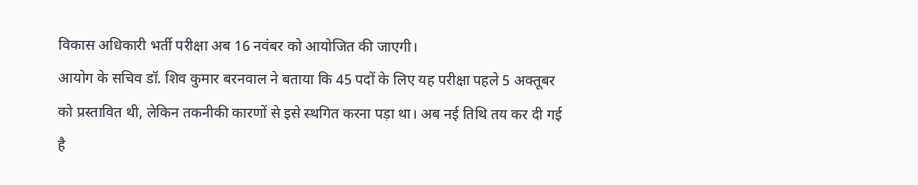विकास अधिकारी भर्ती परीक्षा अब 16 नवंबर को आयोजित की जाएगी।
आयोग के सचिव डॉ. शिव कुमार बरनवाल ने बताया कि 45 पदों के लिए यह परीक्षा पहले 5 अक्तूबर को प्रस्तावित थी, लेकिन तकनीकी कारणों से इसे स्थगित करना पड़ा था। अब नई तिथि तय कर दी गई है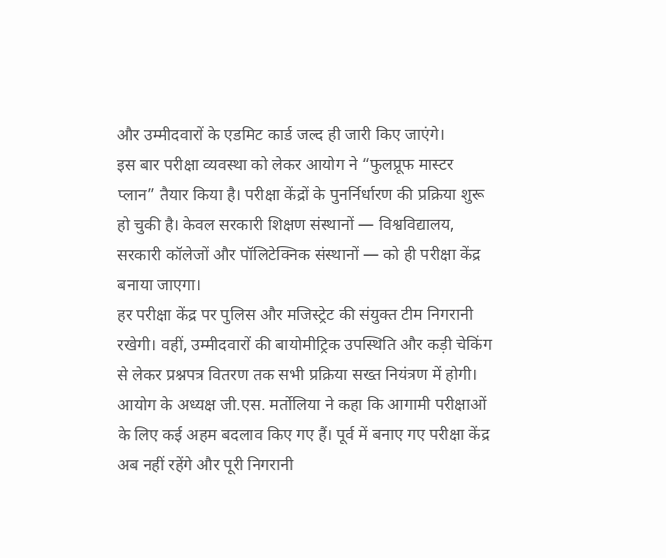और उम्मीदवारों के एडमिट कार्ड जल्द ही जारी किए जाएंगे।
इस बार परीक्षा व्यवस्था को लेकर आयोग ने “फुलप्रूफ मास्टर प्लान” तैयार किया है। परीक्षा केंद्रों के पुनर्निर्धारण की प्रक्रिया शुरू हो चुकी है। केवल सरकारी शिक्षण संस्थानों — विश्वविद्यालय, सरकारी कॉलेजों और पॉलिटेक्निक संस्थानों — को ही परीक्षा केंद्र बनाया जाएगा।
हर परीक्षा केंद्र पर पुलिस और मजिस्ट्रेट की संयुक्त टीम निगरानी रखेगी। वहीं, उम्मीदवारों की बायोमीट्रिक उपस्थिति और कड़ी चेकिंग से लेकर प्रश्नपत्र वितरण तक सभी प्रक्रिया सख्त नियंत्रण में होगी।
आयोग के अध्यक्ष जी.एस. मर्तोलिया ने कहा कि आगामी परीक्षाओं के लिए कई अहम बदलाव किए गए हैं। पूर्व में बनाए गए परीक्षा केंद्र अब नहीं रहेंगे और पूरी निगरानी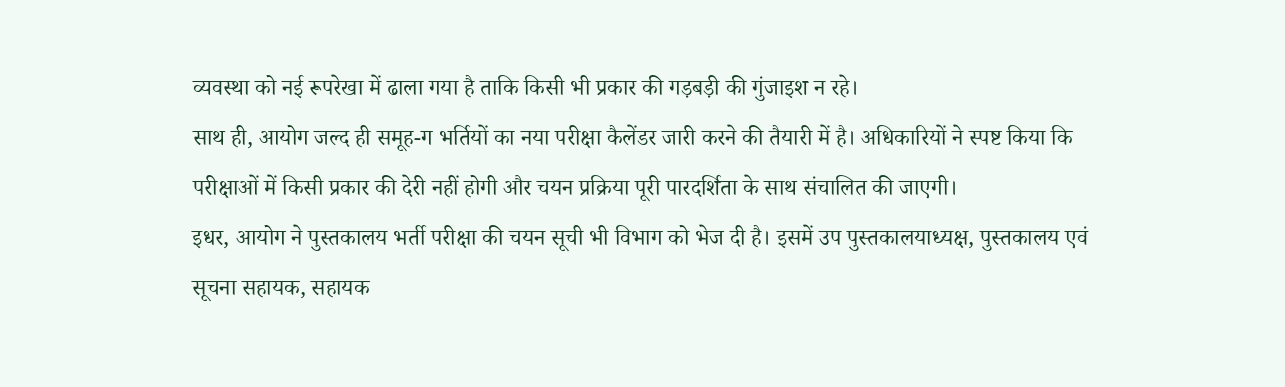व्यवस्था को नई रूपरेखा में ढाला गया है ताकि किसी भी प्रकार की गड़बड़ी की गुंजाइश न रहे।
साथ ही, आयोग जल्द ही समूह-ग भर्तियों का नया परीक्षा कैलेंडर जारी करने की तैयारी में है। अधिकारियों ने स्पष्ट किया कि परीक्षाओं में किसी प्रकार की देरी नहीं होगी और चयन प्रक्रिया पूरी पारदर्शिता के साथ संचालित की जाएगी।
इधर, आयोग ने पुस्तकालय भर्ती परीक्षा की चयन सूची भी विभाग को भेज दी है। इसमें उप पुस्तकालयाध्यक्ष, पुस्तकालय एवं सूचना सहायक, सहायक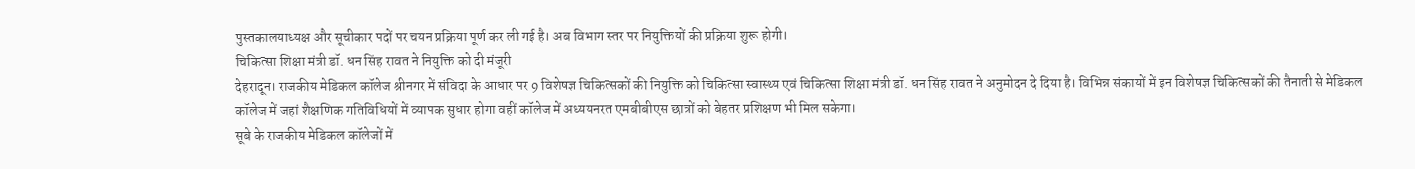पुस्तकालयाध्यक्ष और सूचीकार पदों पर चयन प्रक्रिया पूर्ण कर ली गई है। अब विभाग स्तर पर नियुक्तियों की प्रक्रिया शुरू होगी।
चिकित्सा शिक्षा मंत्री डॉ. धन सिंह रावत ने नियुक्ति को दी मंजूरी
देहरादून। राजकीय मेडिकल कॉलेज श्रीनगर में संविदा के आधार पर 9 विशेषज्ञ चिकित्सकों की नियुक्ति को चिकित्सा स्वास्थ्य एवं चिकित्सा शिक्षा मंत्री डॉ. धन सिंह रावत ने अनुमोदन दे दिया है। विभिन्न संकायों में इन विशेषज्ञ चिकित्सकों की तैनाती से मेडिकल कॉलेज में जहां शैक्षणिक गतिविधियों में व्यापक सुधार होगा वहीं कॉलेज में अध्ययनरत एमबीबीएस छात्रों को बेहतर प्रशिक्षण भी मिल सकेगा।
सूबे के राजकीय मेडिकल कॉलेजों में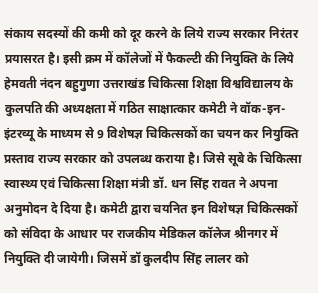संकाय सदस्यों की कमी को दूर करने के लिये राज्य सरकार निरंतर प्रयासरत है। इसी क्रम में कॉलेजों में फैकल्टी की नियुक्ति के लिये हेमवती नंदन बहुगुणा उत्तराखंड चिकित्सा शिक्षा विश्वविद्यालय के कुलपति की अध्यक्षता में गठित साक्षात्कार कमेटी ने वॉक-इन-इंटरव्यू के माध्यम से 9 विशेषज्ञ चिकित्सकों का चयन कर नियुक्ति प्रस्ताव राज्य सरकार को उपलब्ध कराया है। जिसे सूबे के चिकित्सा स्वास्थ्य एवं चिकित्सा शिक्षा मंत्री डॉ. धन सिंह रावत ने अपना अनुमोदन दे दिया है। कमेटी द्वारा चयनित इन विशेषज्ञ चिकित्सकों को संविदा के आधार पर राजकीय मेडिकल कॉलेज श्रीनगर में नियुक्ति दी जायेगी। जिसमें डॉ कुलदीप सिंह लालर को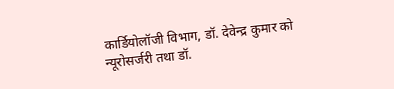कार्डियोलॉजी विभाग, डॉ. देवेन्द्र कुमार को न्यूरोसर्जरी तथा डॉ.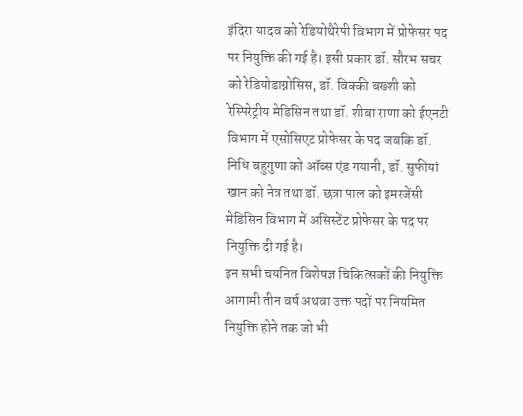इंदिरा यादव को रेडियोथैरेपी विभाग में प्रोफेसर पद पर नियुक्ति की गई है। इसी प्रकार डॉ. सौरभ सचर को रेडियोडाग्नोसिस, डॉ. विक्की बख्शी को रेस्पिरेट्रीय मेडिसिन तथा डॉ. शीबा राणा को ईएनटी विभाग में एसोसिएट प्रोफेसर के पद जबकि डॉ. निधि बहुगुणा को ऑब्स एंड गयानी, डॉ. सुफीयां खान को नेत्र तथा डॉ. छत्रा पाल को इमरजेंसी मेडिसिन विभाग में असिस्टेंट प्रोफेसर के पद पर नियुक्ति दी गई है।
इन सभी चयनित विशेषज्ञ चिकित्सकों की नियुक्ति आगामी तीन वर्ष अथवा उक्त पदों पर नियमित नियुक्ति होने तक जो भी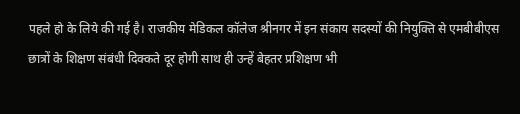पहले हो के लिये की गई है। राजकीय मेडिकल कॉलेज श्रीनगर में इन संकाय सदस्यों की नियुक्ति से एमबीबीएस छात्रों के शिक्षण संबंधी दिक्कते दूर होगी साथ ही उन्हें बेहतर प्रशिक्षण भी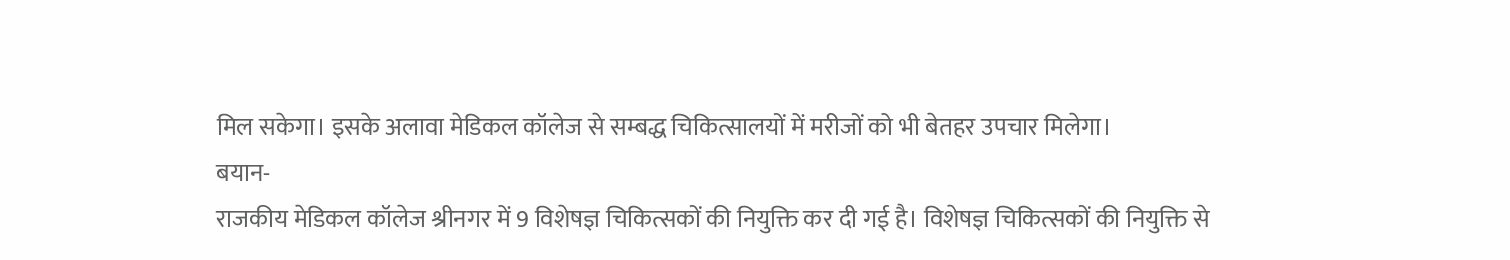मिल सकेगा। इसके अलावा मेडिकल कॉलेज से सम्बद्ध चिकित्सालयों में मरीजों को भी बेतहर उपचार मिलेगा।
बयान-
राजकीय मेडिकल कॉलेज श्रीनगर में 9 विशेषज्ञ चिकित्सकों की नियुक्ति कर दी गई है। विशेषज्ञ चिकित्सकों की नियुक्ति से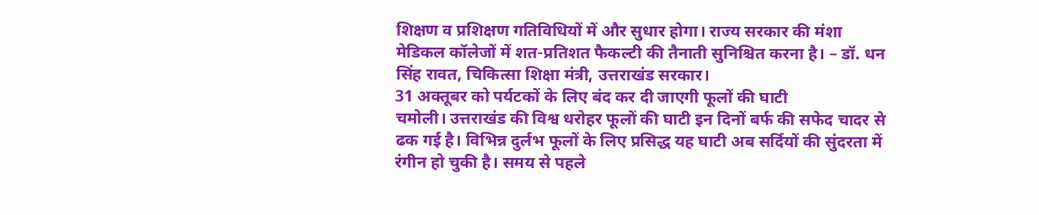शिक्षण व प्रशिक्षण गतिविधियों में और सुधार होगा। राज्य सरकार की मंशा मेडिकल कॉलेजों में शत-प्रतिशत फैकल्टी की तैनाती सुनिश्चित करना है। – डॉ. धन सिंह रावत, चिकित्सा शिक्षा मंत्री, उत्तराखंड सरकार।
31 अक्तूबर को पर्यटकों के लिए बंद कर दी जाएगी फूलों की घाटी
चमोली। उत्तराखंड की विश्व धरोहर फूलों की घाटी इन दिनों बर्फ की सफेद चादर से ढक गई है। विभिन्न दुर्लभ फूलों के लिए प्रसिद्ध यह घाटी अब सर्दियों की सुंदरता में रंगीन हो चुकी है। समय से पहले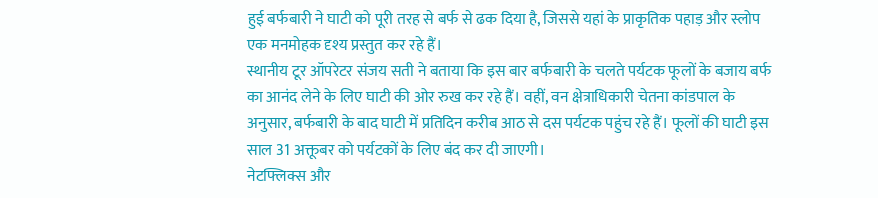हुई बर्फबारी ने घाटी को पूरी तरह से बर्फ से ढक दिया है, जिससे यहां के प्राकृतिक पहाड़ और स्लोप एक मनमोहक दृश्य प्रस्तुत कर रहे हैं।
स्थानीय टूर ऑपरेटर संजय सती ने बताया कि इस बार बर्फबारी के चलते पर्यटक फूलों के बजाय बर्फ का आनंद लेने के लिए घाटी की ओर रुख कर रहे हैं। वहीं, वन क्षेत्राधिकारी चेतना कांडपाल के अनुसार, बर्फबारी के बाद घाटी में प्रतिदिन करीब आठ से दस पर्यटक पहुंच रहे हैं। फूलों की घाटी इस साल 31 अक्तूबर को पर्यटकों के लिए बंद कर दी जाएगी।
नेटफ्लिक्स और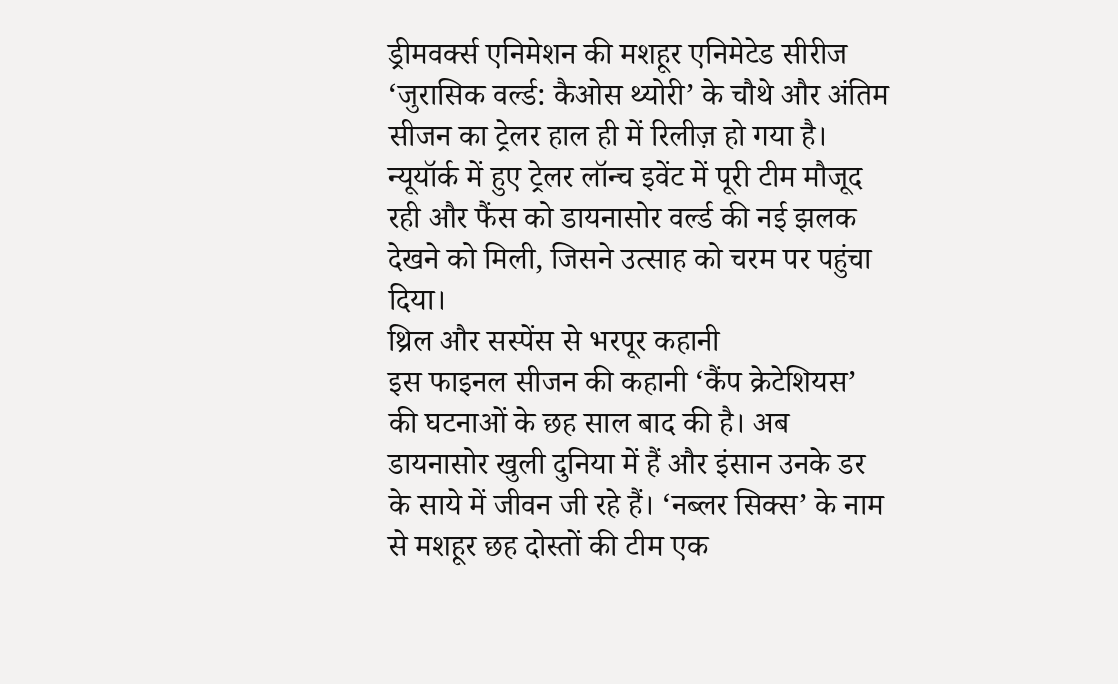ड्रीमवर्क्स एनिमेशन की मशहूर एनिमेटेड सीरीज ‘जुरासिक वर्ल्ड: कैओस थ्योरी’ के चौथे और अंतिम सीजन का ट्रेलर हाल ही में रिलीज़ हो गया है। न्यूयॉर्क में हुए ट्रेलर लॉन्च इवेंट में पूरी टीम मौजूद रही और फैंस को डायनासोर वर्ल्ड की नई झलक देखने को मिली, जिसने उत्साह को चरम पर पहुंचा दिया।
थ्रिल और सस्पेंस से भरपूर कहानी
इस फाइनल सीजन की कहानी ‘कैंप क्रेटेशियस’ की घटनाओं के छह साल बाद की है। अब डायनासोर खुली दुनिया में हैं और इंसान उनके डर के साये में जीवन जी रहे हैं। ‘नब्लर सिक्स’ के नाम से मशहूर छह दोस्तों की टीम एक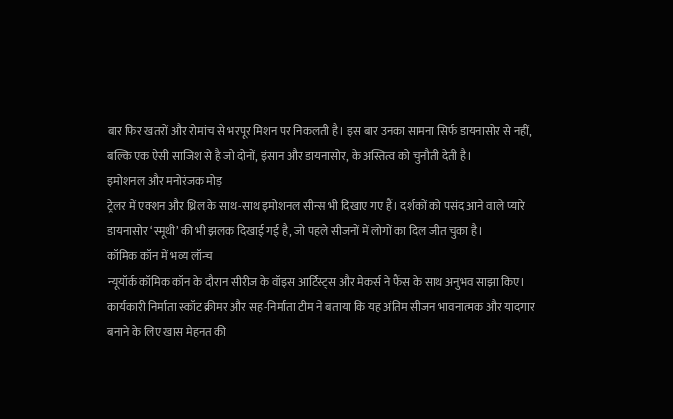बार फिर खतरों और रोमांच से भरपूर मिशन पर निकलती है। इस बार उनका सामना सिर्फ डायनासोर से नहीं, बल्कि एक ऐसी साजिश से है जो दोनों, इंसान और डायनासोर, के अस्तित्व को चुनौती देती है।
इमोशनल और मनोरंजक मोड़
ट्रेलर में एक्शन और थ्रिल के साथ-साथ इमोशनल सीन्स भी दिखाए गए हैं। दर्शकों को पसंद आने वाले प्यारे डायनासोर ‘स्मूथी’ की भी झलक दिखाई गई है, जो पहले सीजनों में लोगों का दिल जीत चुका है।
कॉमिक कॉन में भव्य लॉन्च
न्यूयॉर्क कॉमिक कॉन के दौरान सीरीज के वॉइस आर्टिस्ट्स और मेकर्स ने फैंस के साथ अनुभव साझा किए। कार्यकारी निर्माता स्कॉट क्रीमर और सह-निर्माता टीम ने बताया कि यह अंतिम सीजन भावनात्मक और यादगार बनाने के लिए खास मेहनत की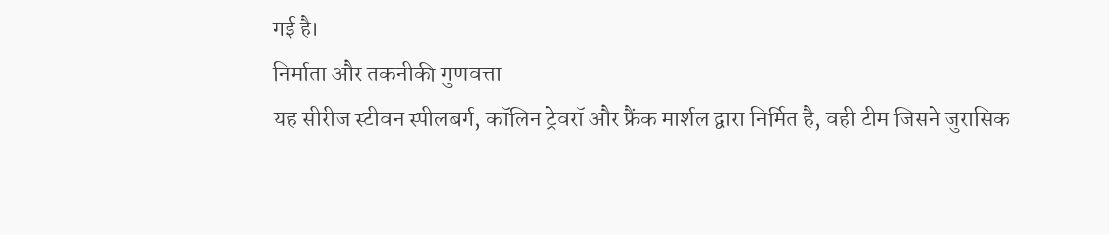गई है।
निर्माता और तकनीकी गुणवत्ता
यह सीरीज स्टीवन स्पीलबर्ग, कॉलिन ट्रेवरॉ और फ्रैंक मार्शल द्वारा निर्मित है, वही टीम जिसने जुरासिक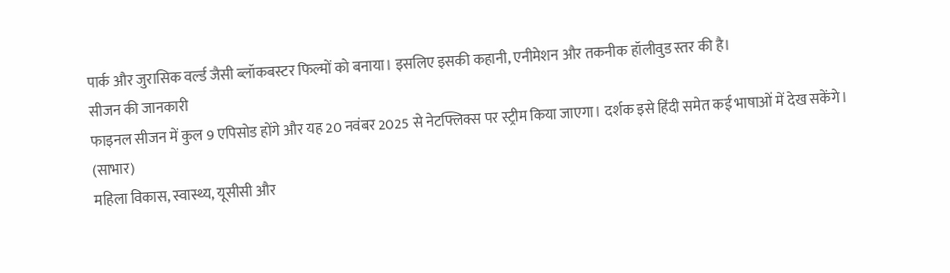पार्क और जुरासिक वर्ल्ड जैसी ब्लॉकबस्टर फिल्मों को बनाया। इसलिए इसकी कहानी, एनीमेशन और तकनीक हॉलीवुड स्तर की है।
सीजन की जानकारी
फाइनल सीजन में कुल 9 एपिसोड होंगे और यह 20 नवंबर 2025 से नेटफ्लिक्स पर स्ट्रीम किया जाएगा। दर्शक इसे हिंदी समेत कई भाषाओं में देख सकेंगे।
(साभार)
महिला विकास, स्वास्थ्य, यूसीसी और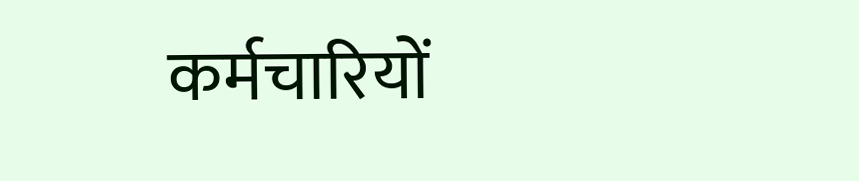कर्मचारियों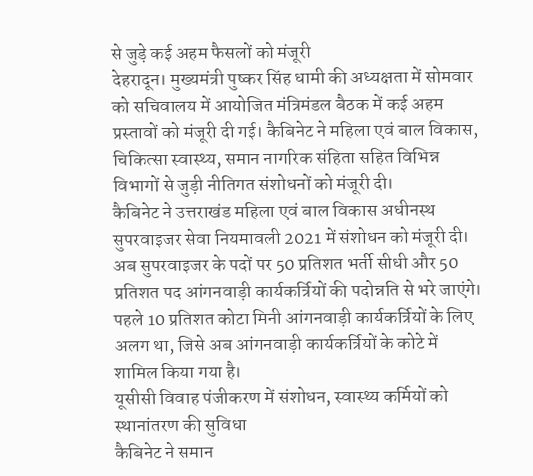से जुड़े कई अहम फैसलों को मंजूरी
देहरादून। मुख्यमंत्री पुष्कर सिंह धामी की अध्यक्षता में सोमवार को सचिवालय में आयोजित मंत्रिमंडल बैठक में कई अहम प्रस्तावों को मंजूरी दी गई। कैबिनेट ने महिला एवं बाल विकास, चिकित्सा स्वास्थ्य, समान नागरिक संहिता सहित विभिन्न विभागों से जुड़ी नीतिगत संशोधनों को मंजूरी दी।
कैबिनेट ने उत्तराखंड महिला एवं बाल विकास अधीनस्थ सुपरवाइजर सेवा नियमावली 2021 में संशोधन को मंजूरी दी। अब सुपरवाइजर के पदों पर 50 प्रतिशत भर्ती सीधी और 50 प्रतिशत पद आंगनवाड़ी कार्यकर्त्रियों की पदोन्नति से भरे जाएंगे। पहले 10 प्रतिशत कोटा मिनी आंगनवाड़ी कार्यकर्त्रियों के लिए अलग था, जिसे अब आंगनवाड़ी कार्यकर्त्रियों के कोटे में शामिल किया गया है।
यूसीसी विवाह पंजीकरण में संशोधन, स्वास्थ्य कर्मियों को स्थानांतरण की सुविधा
कैबिनेट ने समान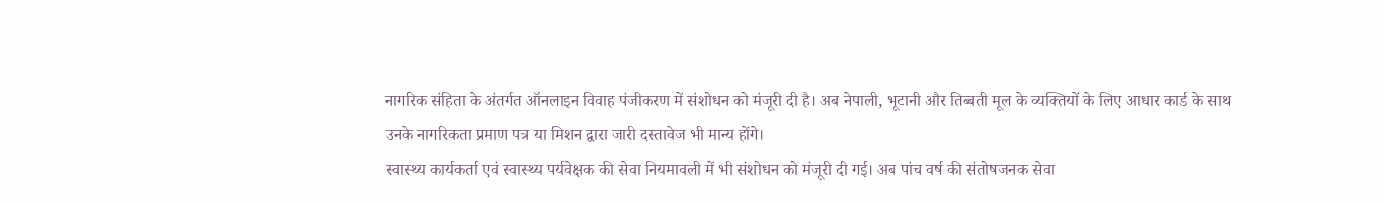नागरिक संहिता के अंतर्गत ऑनलाइन विवाह पंजीकरण में संशोधन को मंजूरी दी है। अब नेपाली, भूटानी और तिब्बती मूल के व्यक्तियों के लिए आधार कार्ड के साथ उनके नागरिकता प्रमाण पत्र या मिशन द्वारा जारी दस्तावेज भी मान्य होंगे।
स्वास्थ्य कार्यकर्ता एवं स्वास्थ्य पर्यवेक्षक की सेवा नियमावली में भी संशोधन को मंजूरी दी गई। अब पांच वर्ष की संतोषजनक सेवा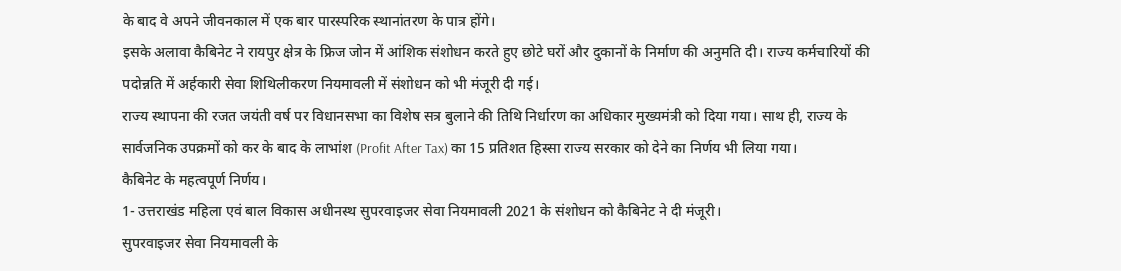के बाद वे अपने जीवनकाल में एक बार पारस्परिक स्थानांतरण के पात्र होंगे।
इसके अलावा कैबिनेट ने रायपुर क्षेत्र के फ्रिज जोन में आंशिक संशोधन करते हुए छोटे घरों और दुकानों के निर्माण की अनुमति दी। राज्य कर्मचारियों की पदोन्नति में अर्हकारी सेवा शिथिलीकरण नियमावली में संशोधन को भी मंजूरी दी गई।
राज्य स्थापना की रजत जयंती वर्ष पर विधानसभा का विशेष सत्र बुलाने की तिथि निर्धारण का अधिकार मुख्यमंत्री को दिया गया। साथ ही, राज्य के सार्वजनिक उपक्रमों को कर के बाद के लाभांश (Profit After Tax) का 15 प्रतिशत हिस्सा राज्य सरकार को देने का निर्णय भी लिया गया।
कैबिनेट के महत्वपूर्ण निर्णय।
1- उत्तराखंड महिला एवं बाल विकास अधीनस्थ सुपरवाइजर सेवा नियमावली 2021 के संशोधन को कैबिनेट ने दी मंजूरी।
सुपरवाइजर सेवा नियमावली के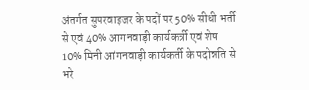अंतर्गत सुपरवाइजर के पदों पर 50% सीधी भर्ती से एवं 40% आगनवाड़ी कार्यकर्त्री एवं शेष 10% मिनी आंगनवाड़ी कार्यकर्ती के पदोन्नति से भरे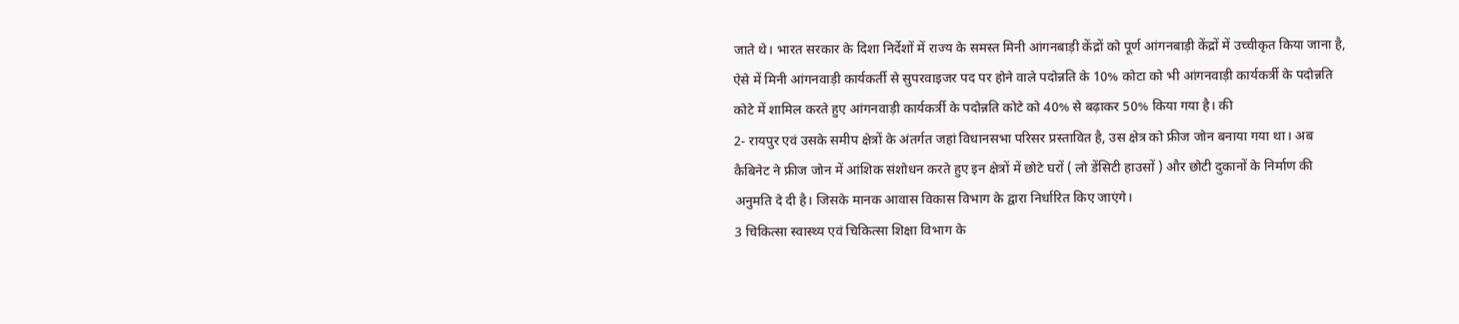जाते थे। भारत सरकार के दिशा निर्देशों में राज्य के समस्त मिनी आंगनबाड़ी केंद्रों को पूर्ण आंगनबाड़ी केंद्रों में उच्चीकृत किया जाना है, ऐसे में मिनी आंगनवाड़ी कार्यकर्ती से सुपरवाइजर पद पर होने वाले पदोन्नति के 10% कोटा को भी आंगनवाड़ी कार्यकर्त्री के पदोन्नति कोटे में शामिल करते हुए आंगनवाड़ी कार्यकर्त्री के पदोन्नति कोटे को 40% से बढ़ाकर 50% किया गया है। की
2- रायपुर एवं उसके समीप क्षेत्रों के अंतर्गत जहां विधानसभा परिसर प्रस्तावित है, उस क्षेत्र को फ्रीज जोन बनाया गया था। अब कैबिनेट ने फ्रीज जोन में आंशिक संशोधन करते हुए इन क्षेत्रों में छोटे घरों ( लो डेंसिटी हाउसों ) और छोटी दुकानों के निर्माण की अनुमति दे दी है। जिसके मानक आवास विकास विभाग के द्वारा निर्धारित किए जाएंगे।
3 चिकित्सा स्वास्थ्य एवं चिकित्सा शिक्षा विभाग के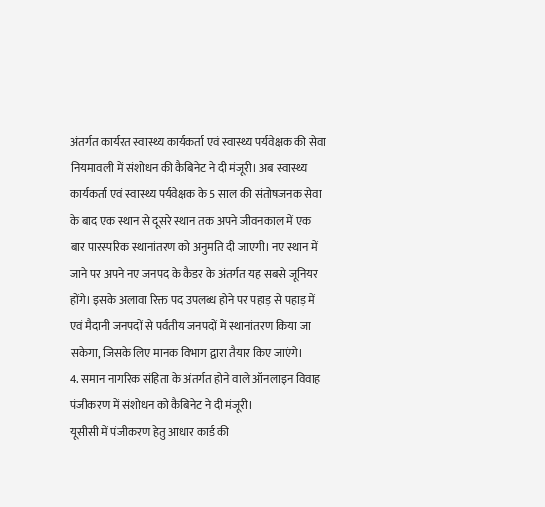अंतर्गत कार्यरत स्वास्थ्य कार्यकर्ता एवं स्वास्थ्य पर्यवेक्षक की सेवा नियमावली में संशोधन की कैबिनेट ने दी मंजूरी। अब स्वास्थ्य कार्यकर्ता एवं स्वास्थ्य पर्यवेक्षक के 5 साल की संतोषजनक सेवा के बाद एक स्थान से दूसरे स्थान तक अपने जीवनकाल में एक बार पारस्परिक स्थानांतरण को अनुमति दी जाएगी। नए स्थान में जाने पर अपने नए जनपद के कैडर के अंतर्गत यह सबसे जूनियर होंगे। इसके अलावा रिक्त पद उपलब्ध होने पर पहाड़ से पहाड़ में एवं मैदानी जनपदों से पर्वतीय जनपदों में स्थानांतरण किया जा सकेगा, जिसके लिए मानक विभाग द्वारा तैयार किए जाएंगे।
4. समान नागरिक संहिता के अंतर्गत होने वाले ऑनलाइन विवाह पंजीकरण में संशोधन को कैबिनेट ने दी मंजूरी।
यूसीसी में पंजीकरण हेतु आधार कार्ड की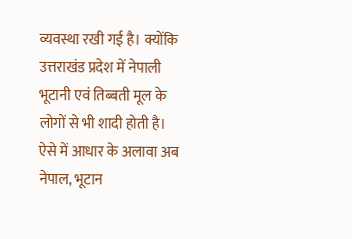व्यवस्था रखी गई है। क्योंकि उत्तराखंड प्रदेश में नेपाली भूटानी एवं तिब्बती मूल के लोगों से भी शादी होती है। ऐसे में आधार के अलावा अब नेपाल, भूटान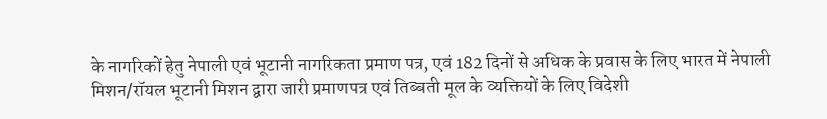के नागरिकों हेतु नेपाली एवं भूटानी नागरिकता प्रमाण पत्र, एवं 182 दिनों से अधिक के प्रवास के लिए भारत में नेपाली मिशन/रॉयल भूटानी मिशन द्वारा जारी प्रमाणपत्र एवं तिब्बती मूल के व्यक्तियों के लिए विदेशी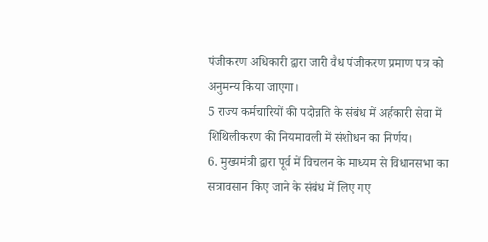पंजीकरण अधिकारी द्वारा जारी वैध पंजीकरण प्रमाण पत्र को अनुमन्य किया जाएगा।
5 राज्य कर्मचारियों की पदोन्नति के संबंध में अर्हकारी सेवा में शिथिलीकरण की नियमावली में संशोधन का निर्णय।
6. मुख्यमंत्री द्वारा पूर्व में विचलन के माध्यम से विधानसभा का सत्रावसान किए जाने के संबंध में लिए गए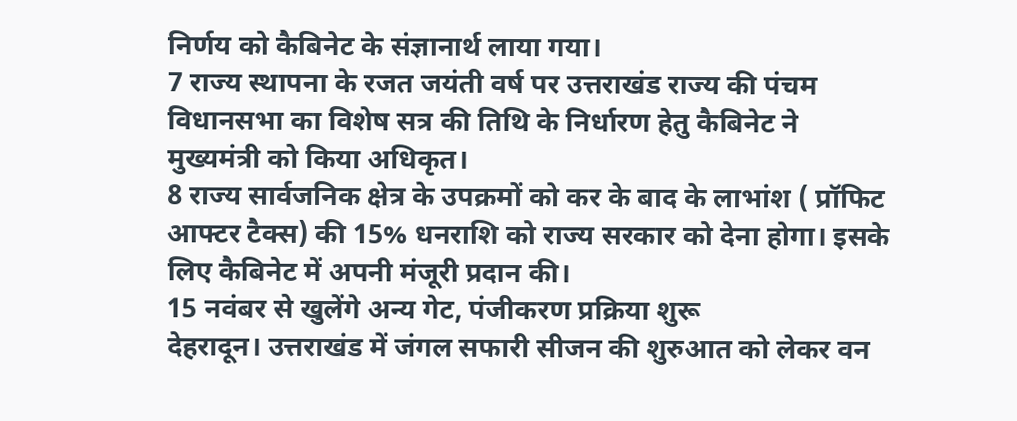निर्णय को कैबिनेट के संज्ञानार्थ लाया गया।
7 राज्य स्थापना के रजत जयंती वर्ष पर उत्तराखंड राज्य की पंचम विधानसभा का विशेष सत्र की तिथि के निर्धारण हेतु कैबिनेट ने मुख्यमंत्री को किया अधिकृत।
8 राज्य सार्वजनिक क्षेत्र के उपक्रमों को कर के बाद के लाभांश ( प्रॉफिट आफ्टर टैक्स) की 15% धनराशि को राज्य सरकार को देना होगा। इसके लिए कैबिनेट में अपनी मंजूरी प्रदान की।
15 नवंबर से खुलेंगे अन्य गेट, पंजीकरण प्रक्रिया शुरू
देहरादून। उत्तराखंड में जंगल सफारी सीजन की शुरुआत को लेकर वन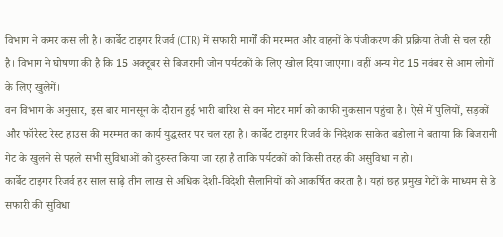विभाग ने कमर कस ली है। कार्बेट टाइगर रिजर्व (CTR) में सफारी मार्गों की मरम्मत और वाहनों के पंजीकरण की प्रक्रिया तेजी से चल रही है। विभाग ने घोषणा की है कि 15 अक्टूबर से बिजरानी जोन पर्यटकों के लिए खोल दिया जाएगा। वहीं अन्य गेट 15 नवंबर से आम लोगों के लिए खुलेगें।
वन विभाग के अनुसार, इस बार मानसून के दौरान हुई भारी बारिश से वन मोटर मार्ग को काफी नुकसान पहुंचा है। ऐसे में पुलियों, सड़कों और फॉरेस्ट रेस्ट हाउस की मरम्मत का कार्य युद्धस्तर पर चल रहा है। कार्बेट टाइगर रिजर्व के निदेशक साकेत बडोला ने बताया कि बिजरानी गेट के खुलने से पहले सभी सुविधाओं को दुरुस्त किया जा रहा है ताकि पर्यटकों को किसी तरह की असुविधा न हो।
कार्बेट टाइगर रिजर्व हर साल साढ़े तीन लाख से अधिक देशी-विदेशी सैलानियों को आकर्षित करता है। यहां छह प्रमुख गेटों के माध्यम से डे सफारी की सुविधा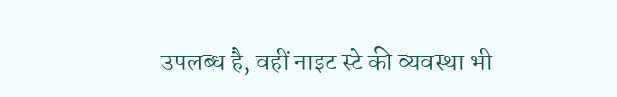उपलब्ध है, वहीं नाइट स्टे की व्यवस्था भी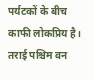पर्यटकों के बीच काफी लोकप्रिय है।
तराई पश्चिम वन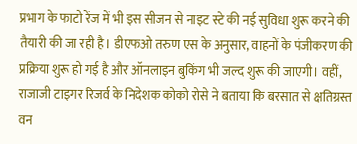प्रभाग के फाटो रेंज में भी इस सीजन से नाइट स्टे की नई सुविधा शुरू करने की तैयारी की जा रही है। डीएफओ तरुण एस के अनुसार, वाहनों के पंजीकरण की प्रक्रिया शुरू हो गई है और ऑनलाइन बुकिंग भी जल्द शुरू की जाएगी। वहीं, राजाजी टाइगर रिजर्व के निदेशक कोको रोसे ने बताया कि बरसात से क्षतिग्रस्त वन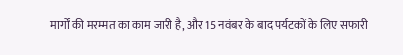मार्गों की मरम्मत का काम जारी है, और 15 नवंबर के बाद पर्यटकों के लिए सफारी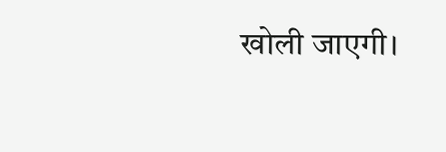खोली जाएगी।